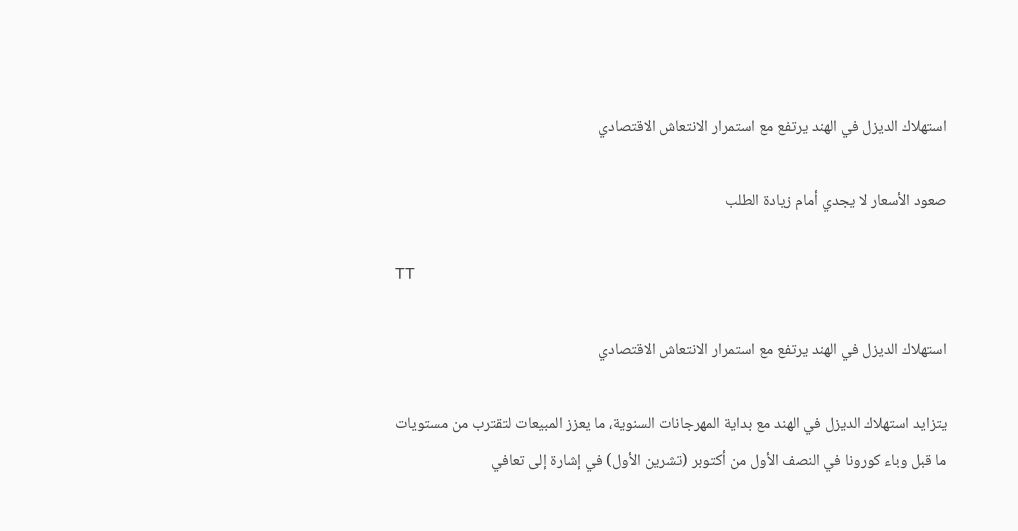استهلاك الديزل في الهند يرتفع مع استمرار الانتعاش الاقتصادي

صعود الأسعار لا يجدي أمام زيادة الطلب

TT

استهلاك الديزل في الهند يرتفع مع استمرار الانتعاش الاقتصادي

يتزايد استهلاك الديزل في الهند مع بداية المهرجانات السنوية، ما يعزز المبيعات لتقترب من مستويات ما قبل وباء كورونا في النصف الأول من أكتوبر (تشرين الأول) في إشارة إلى تعافي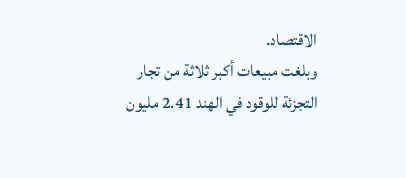الاقتصاد.
وبلغت مبيعات أكبر ثلاثة من تجار التجزئة للوقود في الهند 2.41 مليون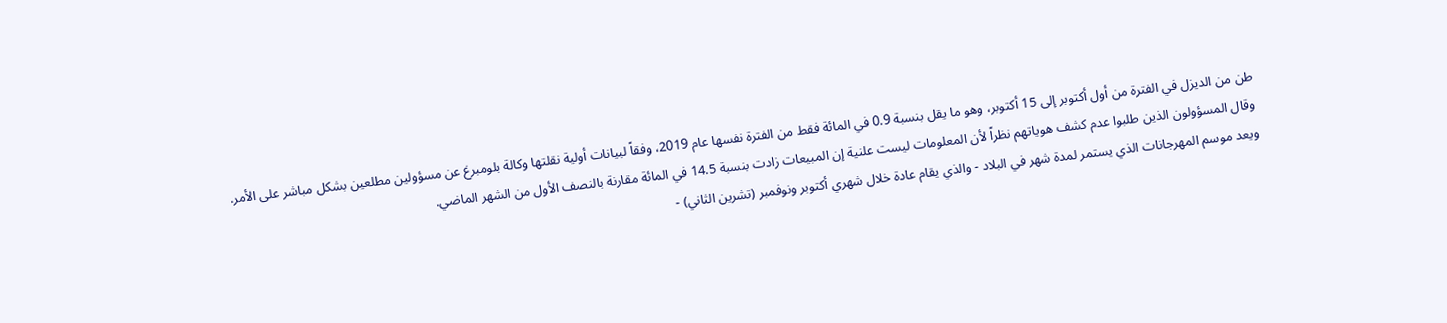طن من الديزل في الفترة من أول أكتوبر إلى 15 أكتوبر، وهو ما يقل بنسبة 0.9 في المائة فقط من الفترة نفسها عام 2019، وفقاً لبيانات أولية نقلتها وكالة بلومبرغ عن مسؤولين مطلعين بشكل مباشر على الأمر.
وقال المسؤولون الذين طلبوا عدم كشف هوياتهم نظراً لأن المعلومات ليست علنية إن المبيعات زادت بنسبة 14.5 في المائة مقارنة بالنصف الأول من الشهر الماضي.
ويعد موسم المهرجانات الذي يستمر لمدة شهر في البلاد - والذي يقام عادة خلال شهري أكتوبر ونوفمبر (تشرين الثاني) -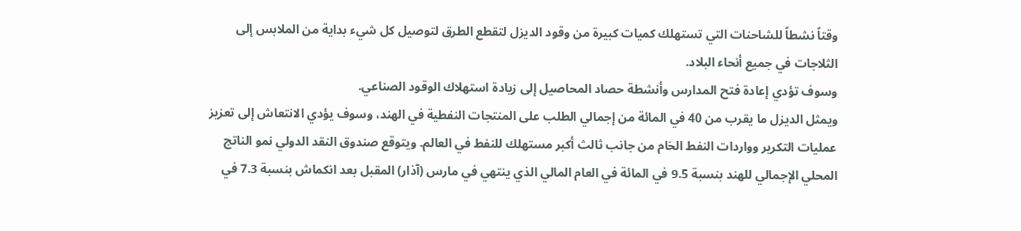وقتاً نشطاً للشاحنات التي تستهلك كميات كبيرة من وقود الديزل لتقطع الطرق لتوصيل كل شيء بداية من الملابس إلى الثلاجات في جميع أنحاء البلاد.
وسوف تؤدي إعادة فتح المدارس وأنشطة حصاد المحاصيل إلى زيادة استهلاك الوقود الصناعي.
ويمثل الديزل ما يقرب من 40 في المائة من إجمالي الطلب على المنتجات النفطية في الهند، وسوف يؤدي الانتعاش إلى تعزيز عمليات التكرير وواردات النفط الخام من جانب ثالث أكبر مستهلك للنفط في العالم. ويتوقع صندوق النقد الدولي نمو الناتج المحلي الإجمالي للهند بنسبة 9.5 في المائة في العام المالي الذي ينتهي في مارس (آذار) المقبل بعد انكماش بنسبة 7.3 في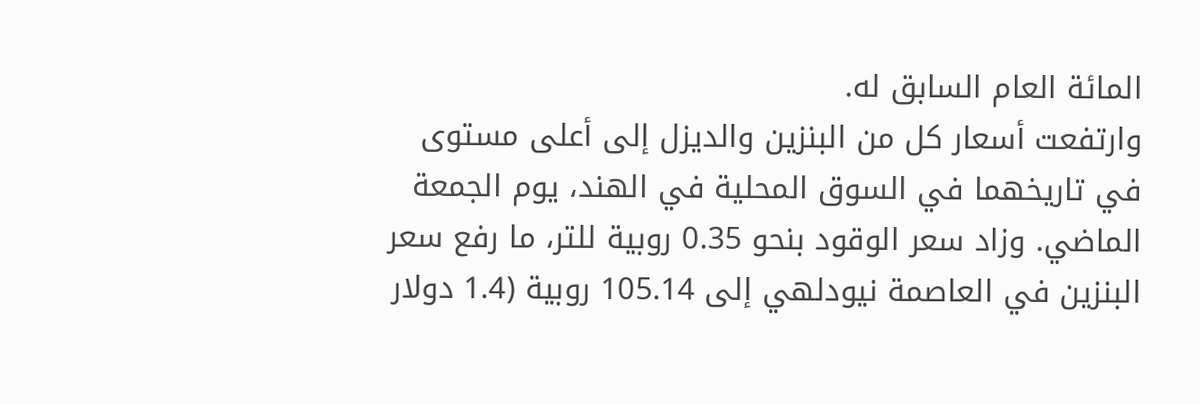المائة العام السابق له.
وارتفعت أسعار كل من البنزين والديزل إلى أعلى مستوى في تاريخهما في السوق المحلية في الهند، يوم الجمعة الماضي. وزاد سعر الوقود بنحو 0.35 روبية للتر، ما رفع سعر البنزين في العاصمة نيودلهي إلى 105.14 روبية (1.4 دولار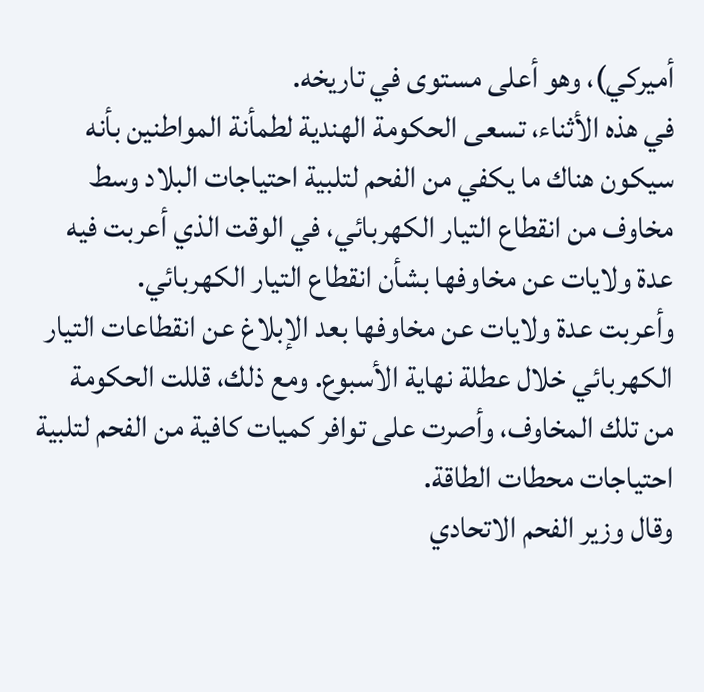أميركي)، وهو أعلى مستوى في تاريخه.
في هذه الأثناء، تسعى الحكومة الهندية لطمأنة المواطنين بأنه سيكون هناك ما يكفي من الفحم لتلبية احتياجات البلاد وسط مخاوف من انقطاع التيار الكهربائي، في الوقت الذي أعربت فيه عدة ولايات عن مخاوفها بشأن انقطاع التيار الكهربائي.
وأعربت عدة ولايات عن مخاوفها بعد الإبلاغ عن انقطاعات التيار الكهربائي خلال عطلة نهاية الأسبوع. ومع ذلك، قللت الحكومة من تلك المخاوف، وأصرت على توافر كميات كافية من الفحم لتلبية احتياجات محطات الطاقة.
وقال وزير الفحم الاتحادي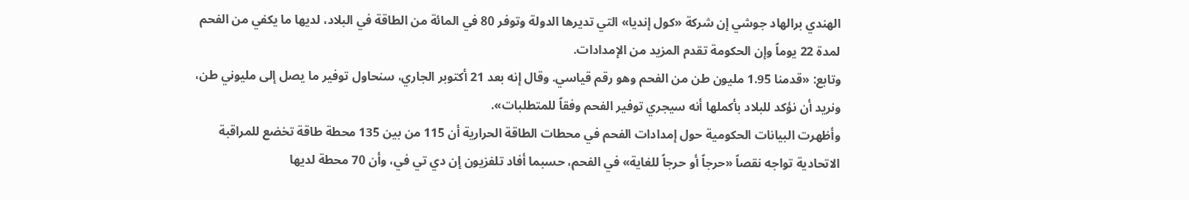الهندي برالهاد جوشي إن شركة «كول إنديا» التي تديرها الدولة وتوفر 80 في المائة من الطاقة في البلاد، لديها ما يكفي من الفحم لمدة 22 يوماً وإن الحكومة تقدم المزيد من الإمدادات.
وتابع: «قدمنا 1.95 مليون طن من الفحم وهو رقم قياسي. وقال إنه بعد 21 أكتوبر الجاري، سنحاول توفير ما يصل إلى مليوني طن، ونريد أن نؤكد للبلاد بأكملها أنه سيجري توفير الفحم وفقاً للمتطلبات».
وأظهرت البيانات الحكومية حول إمدادات الفحم في محطات الطاقة الحرارية أن 115 من بين 135 محطة طاقة تخضع للمراقبة الاتحادية تواجه نقصاً «حرجاً أو حرجاً للغاية» في الفحم، حسبما أفاد تلفزيون إن دي تي في، وأن 70 محطة لديها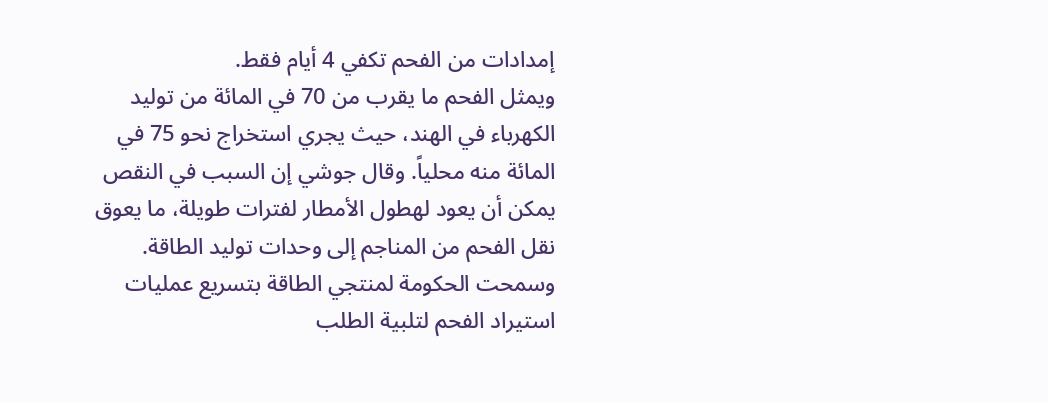إمدادات من الفحم تكفي 4 أيام فقط.
ويمثل الفحم ما يقرب من 70 في المائة من توليد الكهرباء في الهند، حيث يجري استخراج نحو 75 في المائة منه محلياً. وقال جوشي إن السبب في النقص يمكن أن يعود لهطول الأمطار لفترات طويلة، ما يعوق نقل الفحم من المناجم إلى وحدات توليد الطاقة.
وسمحت الحكومة لمنتجي الطاقة بتسريع عمليات استيراد الفحم لتلبية الطلب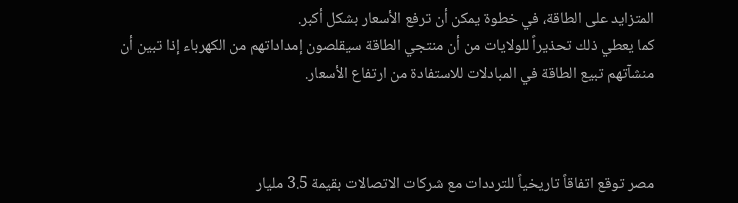المتزايد على الطاقة، في خطوة يمكن أن ترفع الأسعار بشكل أكبر.
كما يعطي ذلك تحذيراً للولايات من أن منتجي الطاقة سيقلصون إمداداتهم من الكهرباء إذا تبين أن منشآتهم تبيع الطاقة في المبادلات للاستفادة من ارتفاع الأسعار.



مصر توقع اتفاقاً تاريخياً للترددات مع شركات الاتصالات بقيمة 3.5 مليار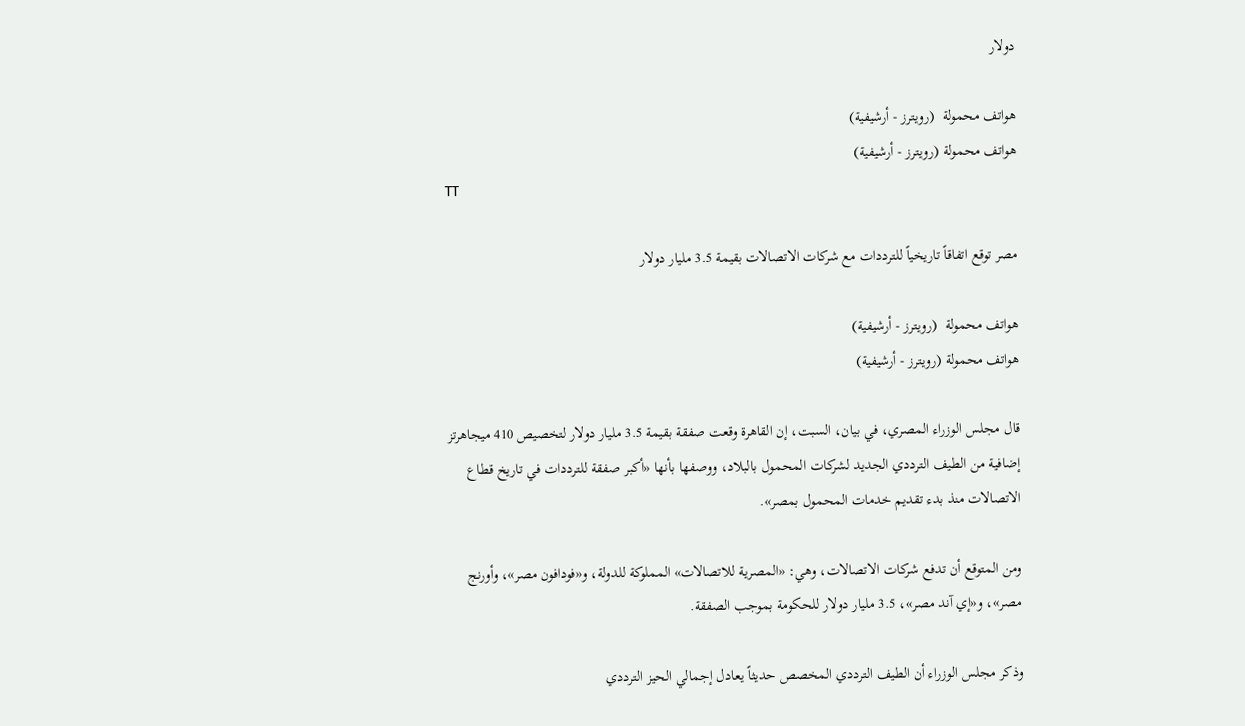دولار

هواتف محمولة  (رويترز - أرشيفية)
هواتف محمولة (رويترز - أرشيفية)
TT

مصر توقع اتفاقاً تاريخياً للترددات مع شركات الاتصالات بقيمة 3.5 مليار دولار

هواتف محمولة  (رويترز - أرشيفية)
هواتف محمولة (رويترز - أرشيفية)

قال مجلس الوزراء المصري، في بيان، السبت، إن القاهرة وقعت صفقة بقيمة 3.5 مليار دولار لتخصيص 410 ميجاهرتز إضافية من الطيف الترددي الجديد لشركات المحمول بالبلاد، ووصفها بأنها «أكبر صفقة للترددات في تاريخ قطاع الاتصالات منذ بدء تقديم خدمات المحمول بمصر».

ومن المتوقع أن تدفع شركات الاتصالات، وهي: «المصرية للاتصالات» المملوكة للدولة، و«فودافون مصر»، وأورنج مصر»، و«إي آند مصر»، 3.5 مليار دولار للحكومة بموجب الصفقة.

وذكر مجلس الوزراء أن الطيف الترددي المخصص حديثاً يعادل إجمالي الحيز الترددي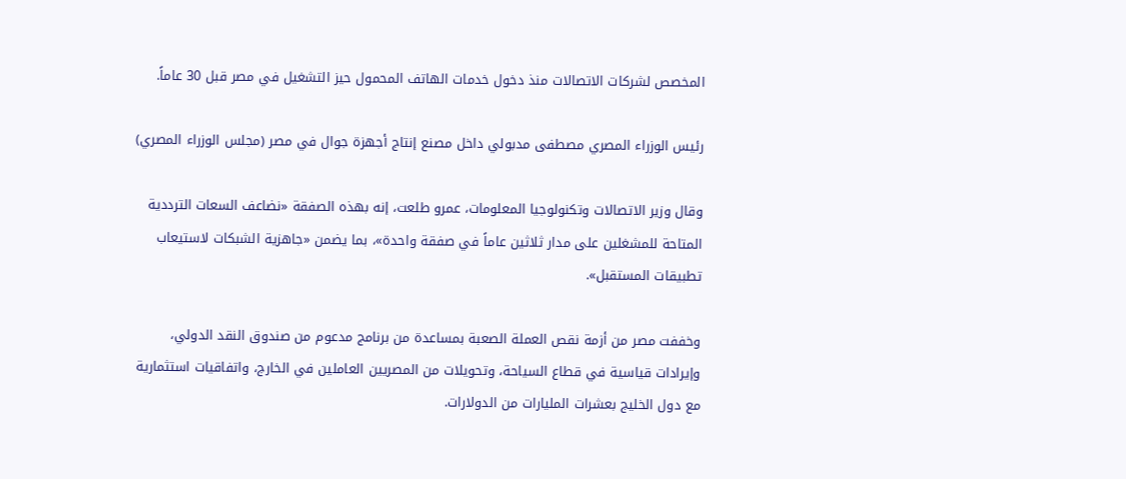المخصص لشركات الاتصالات منذ دخول خدمات الهاتف المحمول حيز التشغيل في مصر قبل 30 عاماً.

رئيس الوزراء المصري مصطفى مدبولي داخل مصنع إنتاج أجهزة جوال في مصر (مجلس الوزراء المصري)

وقال وزير الاتصالات وتكنولوجيا المعلومات، عمرو طلعت، إنه بهذه الصفقة «نضاعف السعات الترددية المتاحة للمشغلين على مدار ثلاثين عاماً في صفقة واحدة»، بما يضمن «جاهزية الشبكات لاستيعاب تطبيقات المستقبل».

وخففت مصر من أزمة نقص العملة الصعبة بمساعدة من برنامج مدعوم من صندوق النقد الدولي، وإيرادات قياسية في قطاع السياحة، وتحويلات من المصريين العاملين في الخارج، واتفاقيات استثمارية مع دول الخليج بعشرات المليارات من الدولارات.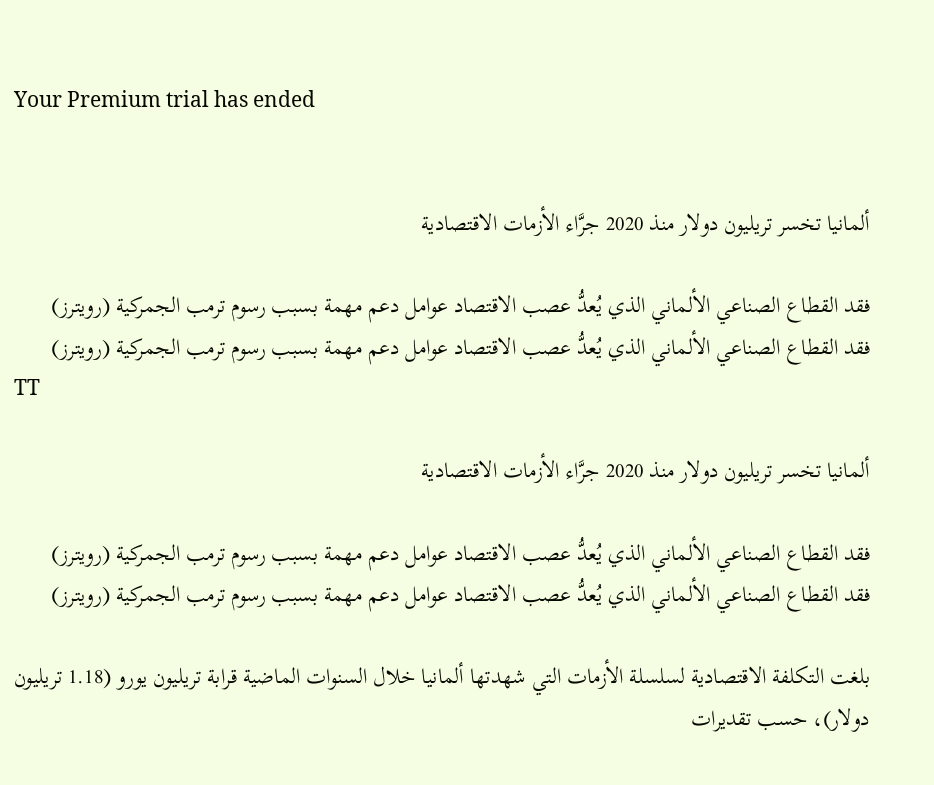Your Premium trial has ended


ألمانيا تخسر تريليون دولار منذ 2020 جرَّاء الأزمات الاقتصادية

فقد القطاع الصناعي الألماني الذي يُعدُّ عصب الاقتصاد عوامل دعم مهمة بسبب رسوم ترمب الجمركية (رويترز)
فقد القطاع الصناعي الألماني الذي يُعدُّ عصب الاقتصاد عوامل دعم مهمة بسبب رسوم ترمب الجمركية (رويترز)
TT

ألمانيا تخسر تريليون دولار منذ 2020 جرَّاء الأزمات الاقتصادية

فقد القطاع الصناعي الألماني الذي يُعدُّ عصب الاقتصاد عوامل دعم مهمة بسبب رسوم ترمب الجمركية (رويترز)
فقد القطاع الصناعي الألماني الذي يُعدُّ عصب الاقتصاد عوامل دعم مهمة بسبب رسوم ترمب الجمركية (رويترز)

بلغت التكلفة الاقتصادية لسلسلة الأزمات التي شهدتها ألمانيا خلال السنوات الماضية قرابة تريليون يورو (1.18 تريليون دولار)، حسب تقديرات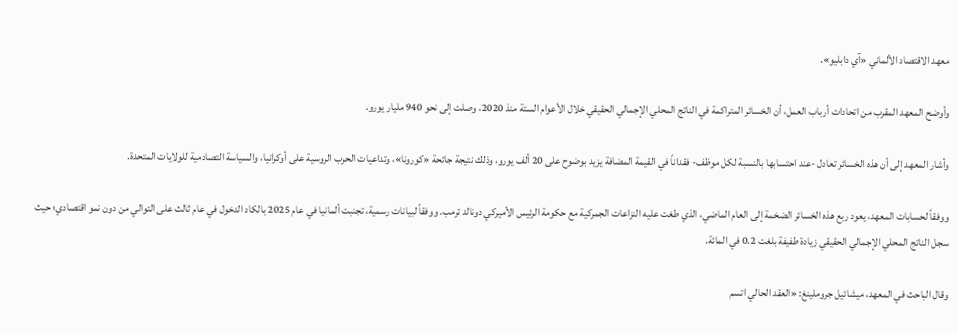معهد الاقتصاد الألماني «آي دابليو».

وأوضح المعهد المقرب من اتحادات أرباب العمل، أن الخسائر المتراكمة في الناتج المحلي الإجمالي الحقيقي خلال الأعوام الستة منذ 2020، وصلت إلى نحو 940 مليار يورو.

وأشار المعهد إلى أن هذه الخسائر تعادل -عند احتسابها بالنسبة لكل موظف- فقداناً في القيمة المضافة يزيد بوضوح على 20 ألف يورو، وذلك نتيجة جائحة «كورونا»، وتداعيات الحرب الروسية على أوكرانيا، والسياسة التصادمية للولايات المتحدة.

ووفقاً لحسابات المعهد، يعود ربع هذه الخسائر الضخمة إلى العام الماضي، الذي طغت عليه النزاعات الجمركية مع حكومة الرئيس الأميركي دونالد ترمب. ووفقاً لبيانات رسمية، تجنبت ألمانيا في عام 2025 بالكاد الدخول في عام ثالث على التوالي من دون نمو اقتصادي؛ حيث سجل الناتج المحلي الإجمالي الحقيقي زيادة طفيفة بلغت 0.2 في المائة.

وقال الباحث في المعهد، ميشائيل جروملينغ: «العقد الحالي اتسم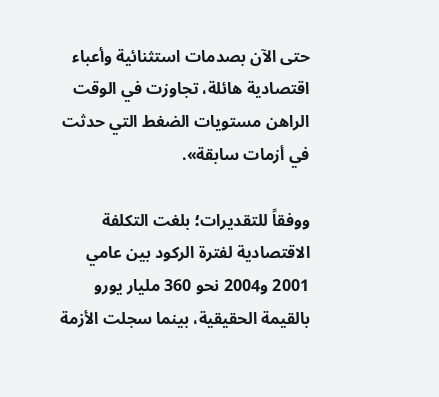حتى الآن بصدمات استثنائية وأعباء اقتصادية هائلة، تجاوزت في الوقت الراهن مستويات الضغط التي حدثت في أزمات سابقة».

ووفقاً للتقديرات؛ بلغت التكلفة الاقتصادية لفترة الركود بين عامي 2001 و2004 نحو 360 مليار يورو بالقيمة الحقيقية، بينما سجلت الأزمة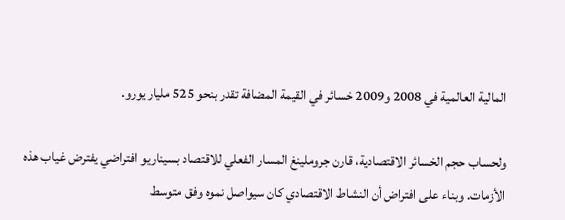المالية العالمية في 2008 و2009 خسائر في القيمة المضافة تقدر بنحو 525 مليار يورو.

ولحساب حجم الخسائر الاقتصادية، قارن جروملينغ المسار الفعلي للاقتصاد بسيناريو افتراضي يفترض غياب هذه الأزمات. وبناء على افتراض أن النشاط الاقتصادي كان سيواصل نموه وفق متوسط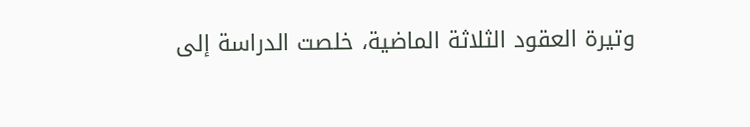وتيرة العقود الثلاثة الماضية، خلصت الدراسة إلى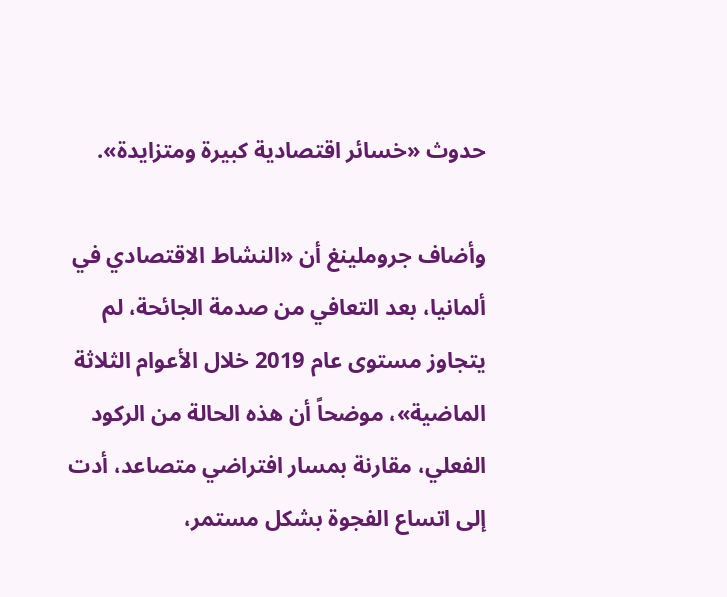حدوث «خسائر اقتصادية كبيرة ومتزايدة».

وأضاف جروملينغ أن «النشاط الاقتصادي في ألمانيا، بعد التعافي من صدمة الجائحة، لم يتجاوز مستوى عام 2019 خلال الأعوام الثلاثة الماضية»، موضحاً أن هذه الحالة من الركود الفعلي، مقارنة بمسار افتراضي متصاعد، أدت إلى اتساع الفجوة بشكل مستمر،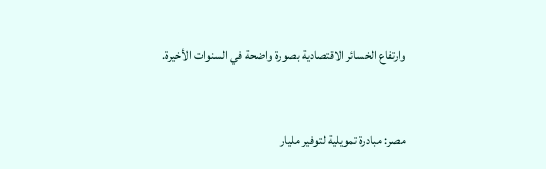وارتفاع الخسائر الاقتصادية بصورة واضحة في السنوات الأخيرة.


مصر: مبادرة تمويلية لتوفير مليار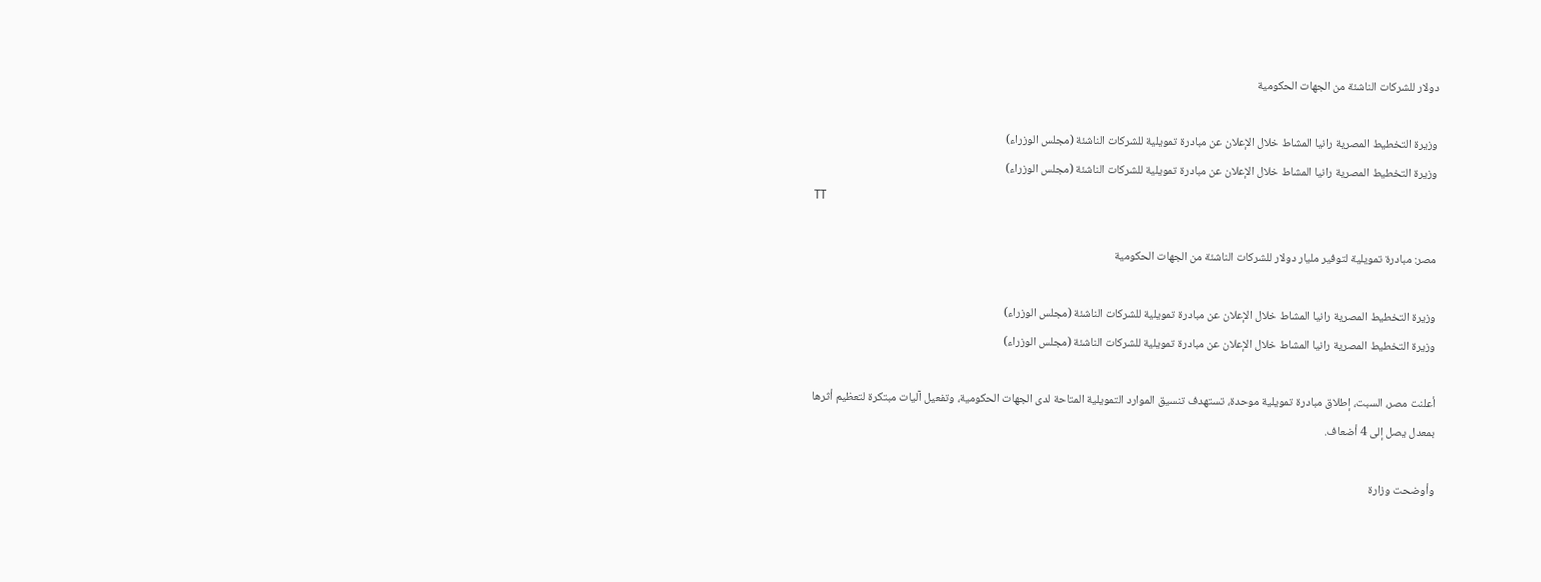دولار للشركات الناشئة من الجهات الحكومية

وزيرة التخطيط المصرية رانيا المشاط خلال الإعلان عن مبادرة تمويلية للشركات الناشئة (مجلس الوزراء)
وزيرة التخطيط المصرية رانيا المشاط خلال الإعلان عن مبادرة تمويلية للشركات الناشئة (مجلس الوزراء)
TT

مصر: مبادرة تمويلية لتوفير مليار دولار للشركات الناشئة من الجهات الحكومية

وزيرة التخطيط المصرية رانيا المشاط خلال الإعلان عن مبادرة تمويلية للشركات الناشئة (مجلس الوزراء)
وزيرة التخطيط المصرية رانيا المشاط خلال الإعلان عن مبادرة تمويلية للشركات الناشئة (مجلس الوزراء)

أعلنت مصر، السبت، إطلاق مبادرة تمويلية موحدة، تستهدف تنسيق الموارد التمويلية المتاحة لدى الجهات الحكومية، وتفعيل آليات مبتكرة لتعظيم أثرها بمعدل يصل إلى 4 أضعاف.

وأوضحت وزارة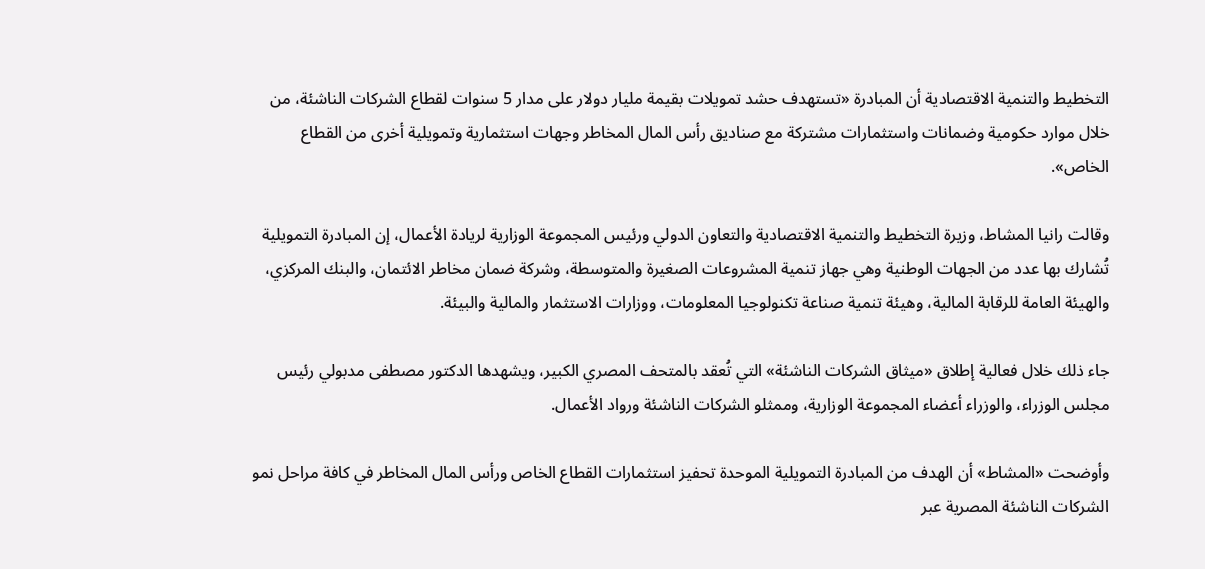التخطيط والتنمية الاقتصادية أن المبادرة «تستهدف حشد تمويلات بقيمة مليار دولار على مدار 5 سنوات لقطاع الشركات الناشئة، من خلال موارد حكومية وضمانات واستثمارات مشتركة مع صناديق رأس المال المخاطر وجهات استثمارية وتمويلية أخرى من القطاع الخاص».

وقالت رانيا المشاط، وزيرة التخطيط والتنمية الاقتصادية والتعاون الدولي ورئيس المجموعة الوزارية لريادة الأعمال، إن المبادرة التمويلية تُشارك بها عدد من الجهات الوطنية وهي جهاز تنمية المشروعات الصغيرة والمتوسطة، وشركة ضمان مخاطر الائتمان، والبنك المركزي، والهيئة العامة للرقابة المالية، وهيئة تنمية صناعة تكنولوجيا المعلومات، ووزارات الاستثمار والمالية والبيئة.

جاء ذلك خلال فعالية إطلاق «ميثاق الشركات الناشئة» التي تُعقد بالمتحف المصري الكبير، ويشهدها الدكتور مصطفى مدبولي رئيس مجلس الوزراء، والوزراء أعضاء المجموعة الوزارية، وممثلو الشركات الناشئة ورواد الأعمال.

وأوضحت «المشاط» أن الهدف من المبادرة التمويلية الموحدة تحفيز استثمارات القطاع الخاص ورأس المال المخاطر في كافة مراحل نمو الشركات الناشئة المصرية عبر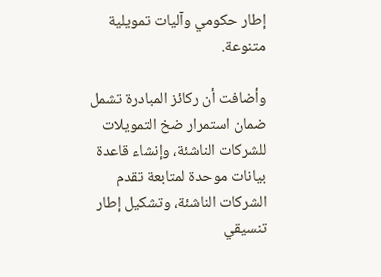إطار حكومي وآليات تمويلية متنوعة.

وأضافت أن ركائز المبادرة تشمل ضمان استمرار ضخ التمويلات للشركات الناشئة، وإنشاء قاعدة بيانات موحدة لمتابعة تقدم الشركات الناشئة، وتشكيل إطار تنسيقي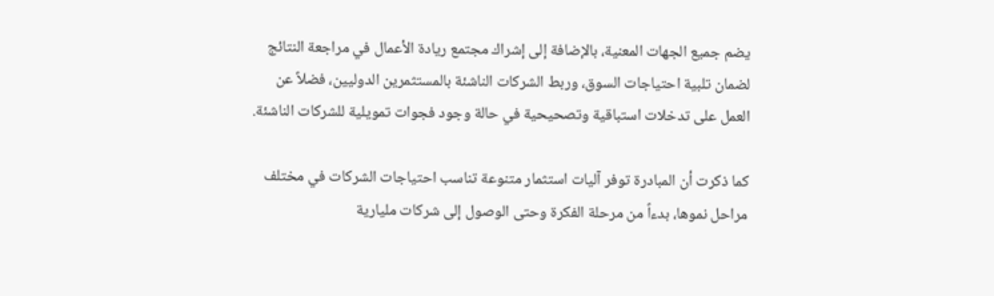يضم جميع الجهات المعنية، بالإضافة إلى إشراك مجتمع ريادة الأعمال في مراجعة النتائج لضمان تلبية احتياجات السوق، وربط الشركات الناشئة بالمستثمرين الدوليين، فضلاً عن العمل على تدخلات استباقية وتصحيحية في حالة وجود فجوات تمويلية للشركات الناشئة.

كما ذكرت أن المبادرة توفر آليات استثمار متنوعة تناسب احتياجات الشركات في مختلف مراحل نموها، بدءاً من مرحلة الفكرة وحتى الوصول إلى شركات مليارية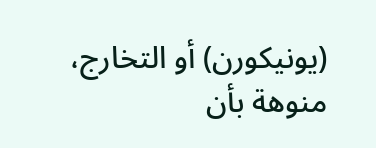(يونيكورن) أو التخارج، منوهة بأن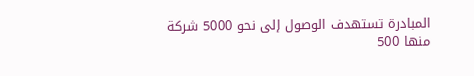المبادرة تستهدف الوصول إلى نحو 5000 شركة منها 500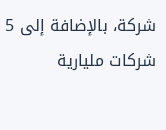شركة، بالإضافة إلى 5 شركات مليارية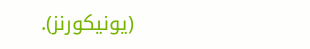(يونيكورنز).